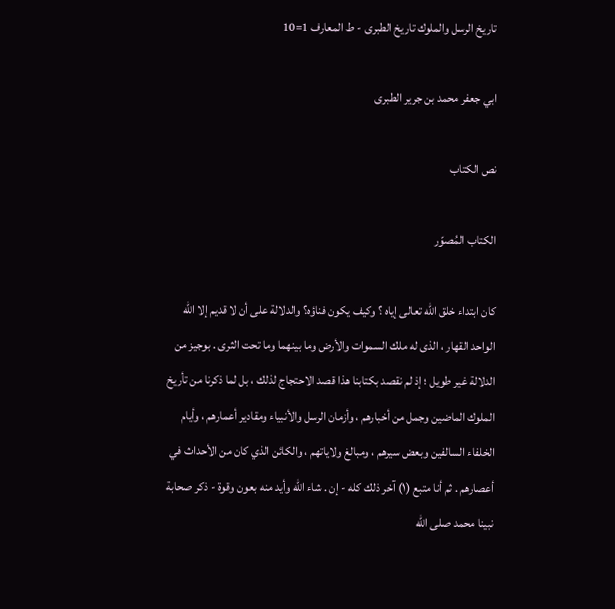تاريخ الرسل والملوك تاريخ الطبرى - ط المعارف 1=10

ابي جعفر محمد بن جرير الطبرى

نص الكتاب

الكتاب المُصوّر

كان ابتداء خلق الله تعالى إياه ؟ وكيف يكون فناؤه؟ والدلالة على أن لا قديم إلا الله الواحد القهار ، الذى له ملك السموات والأرض وما بينهما وما تحت الثرى . بوجيز من الدلالة غير طويل ؛ إذ لم نقصد بكتابنا هذا قصد الاحتجاج لذلك ، بل لما ذكرنا من تأريخ الملوك الماضين وجمل من أخبارهم ، وأزمان الرسل والأنبياء ومقادير أعمارهم ، وأيام الخلفاء السالفين وبعض سيرهم ، ومبالغ ولاياتهم ، والكائن الذي كان من الأحداث في أعصارهم . ثم أنا متبع (۱) آخر ذلك كله - إن . شاء الله وأيد منه بعون وقوة - ذكر صحابة نبينا محمد صلى الله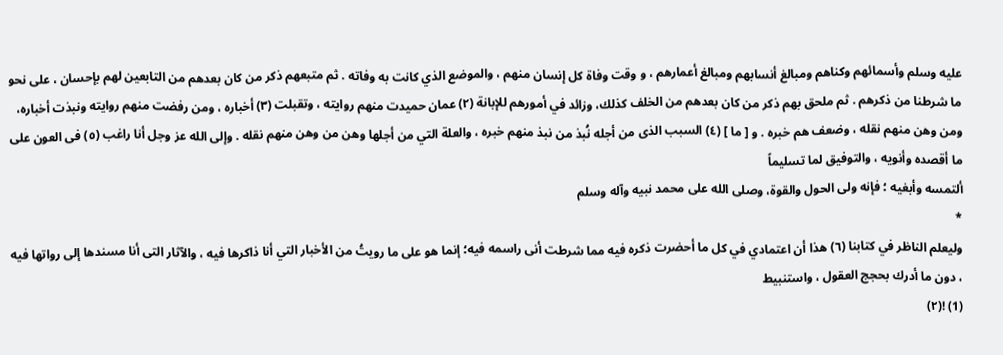عليه وسلم وأسمائهم وكناهم ومبالغ أنسابهم ومبالغ أعمارهم ، و وقت وفاة كل إنسان منهم ، والموضع الذي كانت به وفاته . ثم متبعهم ذكر من كان بعدهم من التابعين لهم بإحسان ، على نحو ما شرطنا من ذكرهم . ثم ملحق بهم ذكر من كان بعدهم من الخلف كذلك، وزائد في أمورهم للإبانة (۲) عمان حميدت منهم روايته ، وتقبلت (۳) أخباره ، ومن رفضت منهم روايته ونبذت أخباره، ومن وهن منهم نقله ، وضعف هم خبره . و [ ما ] (٤) السبب الذى من أجله نُبذ من نبذ منهم خبره ، والعلة التي من أجلها وهن من وهن منهم نقله . وإلى الله عز وجل أنا راغب (٥) فى العون على ما أقصده وأنويه ، والتوفيق لما تسليماً
ألتمسه وأبغيه ؛ فإنه ولى الحول والقوة، وصلى الله على محمد نبيه وآله وسلم
*
وليعلم الناظر في كتابنا (٦) هذا أن اعتمادي في كل ما أحضرت ذكره فيه مما شرطت أنى راسمه فيه؛ إنما هو على ما رويتُ من الأخبار التي أنا ذاكرها فيه ، والآثار التى أنا مسندها إلى رواتها فيه ، دون ما أدرك بحجج العقول ، واستنبيط
(1) !(۲)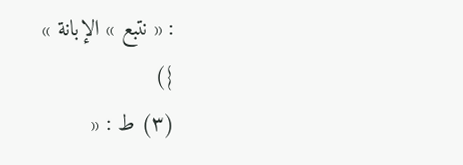: « نتبع » الإبانة »
})
(۳) ط : «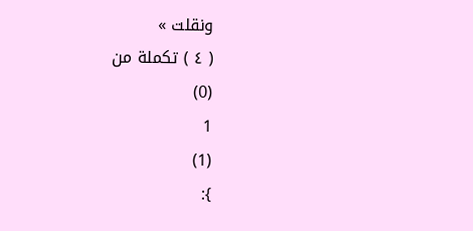ونقلت »
( ٤ ) تكملة من
(0)
1
(1)
}: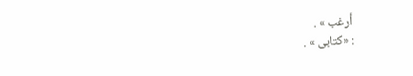أرغب » .
: «کتابی » .